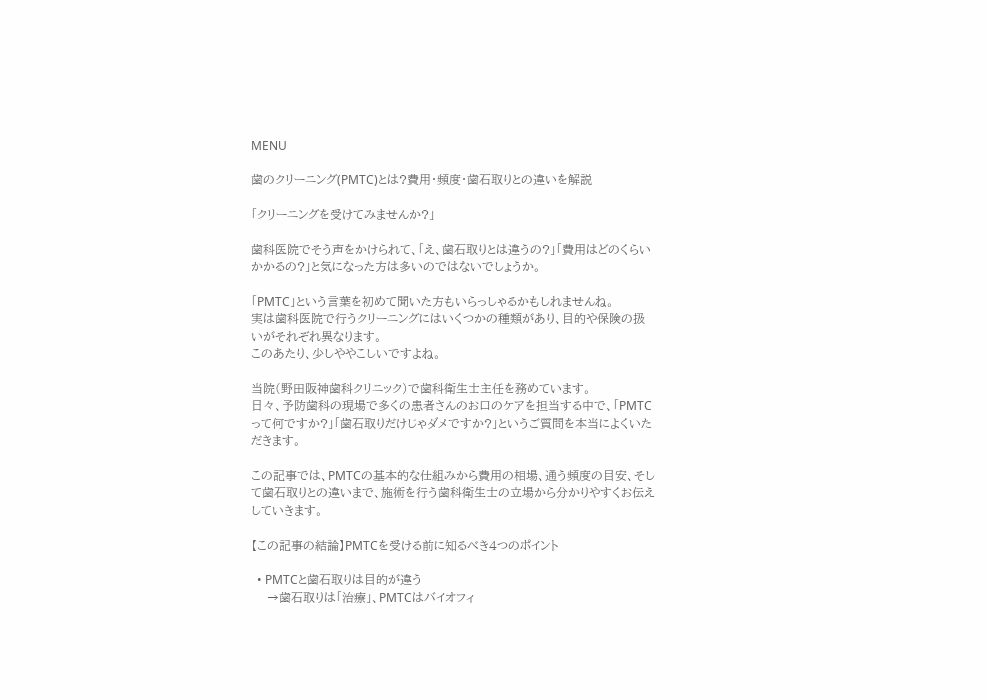MENU

歯のクリーニング(PMTC)とは?費用・頻度・歯石取りとの違いを解説

「クリーニングを受けてみませんか?」

歯科医院でそう声をかけられて、「え、歯石取りとは違うの?」「費用はどのくらいかかるの?」と気になった方は多いのではないでしょうか。

「PMTC」という言葉を初めて聞いた方もいらっしゃるかもしれませんね。
実は歯科医院で行うクリーニングにはいくつかの種類があり、目的や保険の扱いがそれぞれ異なります。
このあたり、少しややこしいですよね。

当院(野田阪神歯科クリニック)で歯科衛生士主任を務めています。
日々、予防歯科の現場で多くの患者さんのお口のケアを担当する中で、「PMTCって何ですか?」「歯石取りだけじゃダメですか?」というご質問を本当によくいただきます。

この記事では、PMTCの基本的な仕組みから費用の相場、通う頻度の目安、そして歯石取りとの違いまで、施術を行う歯科衛生士の立場から分かりやすくお伝えしていきます。

【この記事の結論】PMTCを受ける前に知るべき4つのポイント

  • PMTCと歯石取りは目的が違う
    →歯石取りは「治療」、PMTCはバイオフィ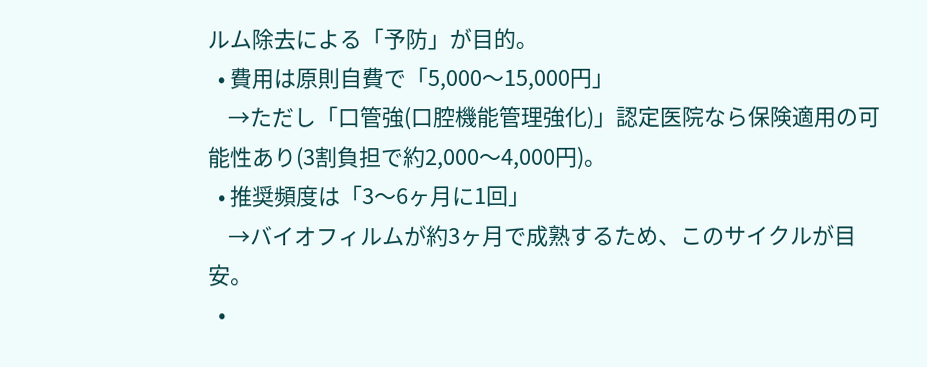ルム除去による「予防」が目的。
  • 費用は原則自費で「5,000〜15,000円」
    →ただし「口管強(口腔機能管理強化)」認定医院なら保険適用の可能性あり(3割負担で約2,000〜4,000円)。
  • 推奨頻度は「3〜6ヶ月に1回」
    →バイオフィルムが約3ヶ月で成熟するため、このサイクルが目安。
  •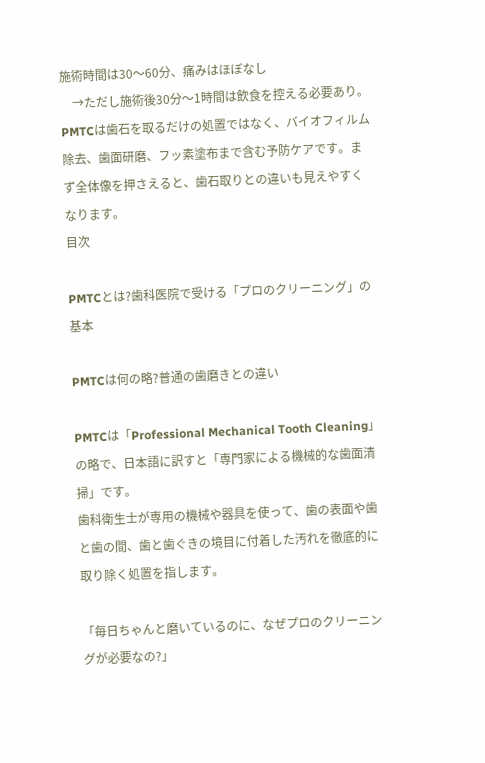施術時間は30〜60分、痛みはほぼなし
    →ただし施術後30分〜1時間は飲食を控える必要あり。
PMTCは歯石を取るだけの処置ではなく、バイオフィルム除去、歯面研磨、フッ素塗布まで含む予防ケアです。まず全体像を押さえると、歯石取りとの違いも見えやすくなります。
目次

PMTCとは?歯科医院で受ける「プロのクリーニング」の基本

PMTCは何の略?普通の歯磨きとの違い

PMTCは「Professional Mechanical Tooth Cleaning」の略で、日本語に訳すと「専門家による機械的な歯面清掃」です。
歯科衛生士が専用の機械や器具を使って、歯の表面や歯と歯の間、歯と歯ぐきの境目に付着した汚れを徹底的に取り除く処置を指します。

「毎日ちゃんと磨いているのに、なぜプロのクリーニングが必要なの?」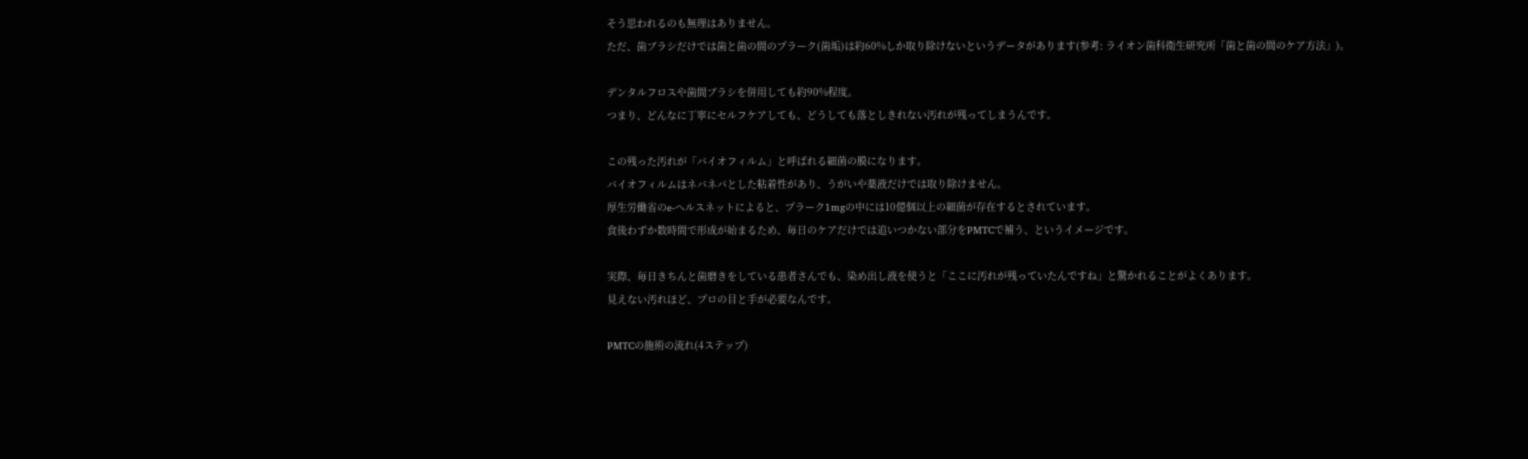そう思われるのも無理はありません。
ただ、歯ブラシだけでは歯と歯の間のプラーク(歯垢)は約60%しか取り除けないというデータがあります(参考: ライオン歯科衛生研究所「歯と歯の間のケア方法」)。

デンタルフロスや歯間ブラシを併用しても約90%程度。
つまり、どんなに丁寧にセルフケアしても、どうしても落としきれない汚れが残ってしまうんです。

この残った汚れが「バイオフィルム」と呼ばれる細菌の膜になります。
バイオフィルムはネバネバとした粘着性があり、うがいや薬液だけでは取り除けません。
厚生労働省のe-ヘルスネットによると、プラーク1mgの中には10億個以上の細菌が存在するとされています。
食後わずか数時間で形成が始まるため、毎日のケアだけでは追いつかない部分をPMTCで補う、というイメージです。

実際、毎日きちんと歯磨きをしている患者さんでも、染め出し液を使うと「ここに汚れが残っていたんですね」と驚かれることがよくあります。
見えない汚れほど、プロの目と手が必要なんです。

PMTCの施術の流れ(4ステップ)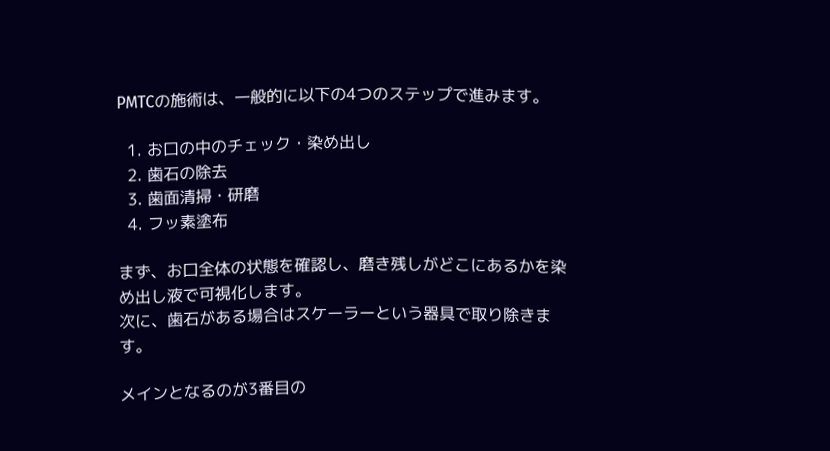PMTCの施術は、一般的に以下の4つのステップで進みます。

  1. お口の中のチェック・染め出し
  2. 歯石の除去
  3. 歯面清掃・研磨
  4. フッ素塗布

まず、お口全体の状態を確認し、磨き残しがどこにあるかを染め出し液で可視化します。
次に、歯石がある場合はスケーラーという器具で取り除きます。

メインとなるのが3番目の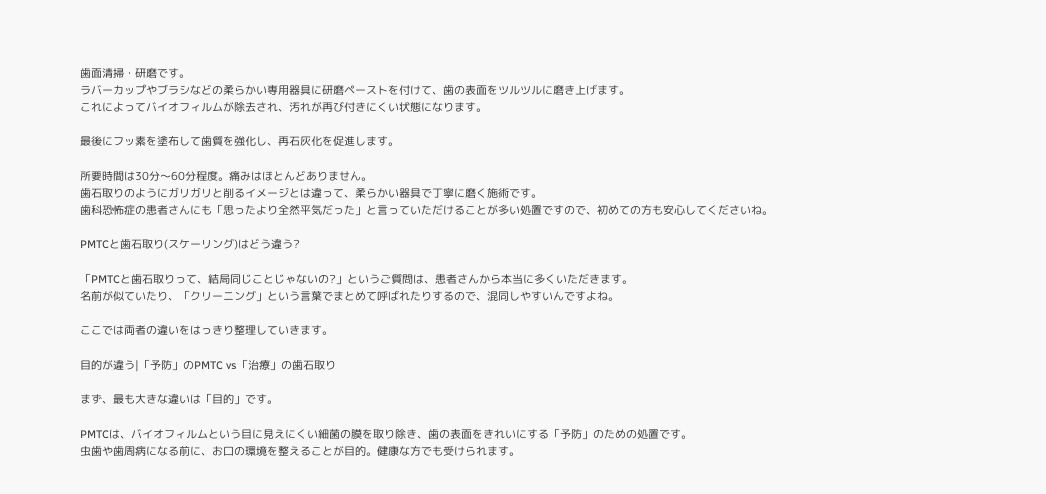歯面清掃・研磨です。
ラバーカップやブラシなどの柔らかい専用器具に研磨ペーストを付けて、歯の表面をツルツルに磨き上げます。
これによってバイオフィルムが除去され、汚れが再び付きにくい状態になります。

最後にフッ素を塗布して歯質を強化し、再石灰化を促進します。

所要時間は30分〜60分程度。痛みはほとんどありません。
歯石取りのようにガリガリと削るイメージとは違って、柔らかい器具で丁寧に磨く施術です。
歯科恐怖症の患者さんにも「思ったより全然平気だった」と言っていただけることが多い処置ですので、初めての方も安心してくださいね。

PMTCと歯石取り(スケーリング)はどう違う?

「PMTCと歯石取りって、結局同じことじゃないの?」というご質問は、患者さんから本当に多くいただきます。
名前が似ていたり、「クリーニング」という言葉でまとめて呼ばれたりするので、混同しやすいんですよね。

ここでは両者の違いをはっきり整理していきます。

目的が違う|「予防」のPMTC vs「治療」の歯石取り

まず、最も大きな違いは「目的」です。

PMTCは、バイオフィルムという目に見えにくい細菌の膜を取り除き、歯の表面をきれいにする「予防」のための処置です。
虫歯や歯周病になる前に、お口の環境を整えることが目的。健康な方でも受けられます。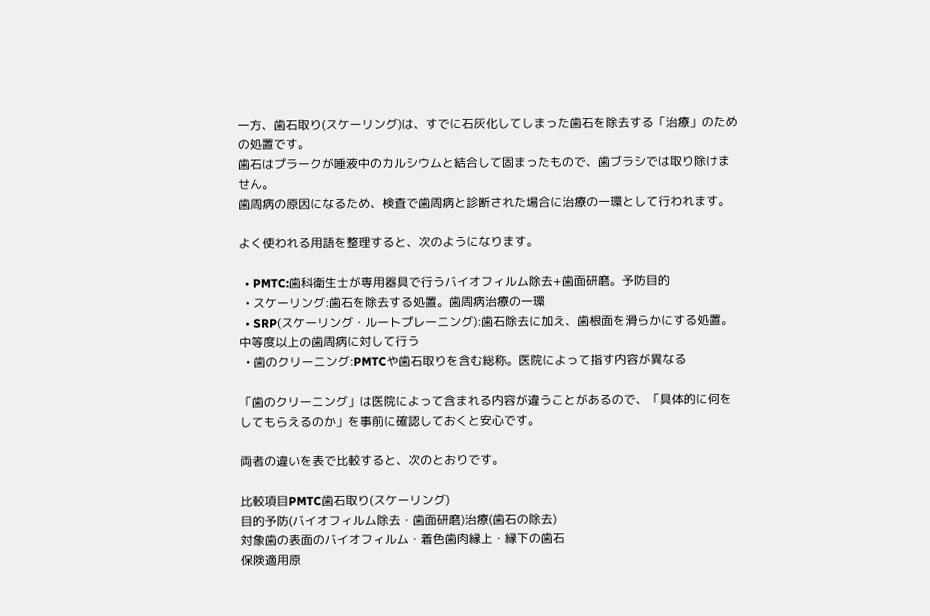一方、歯石取り(スケーリング)は、すでに石灰化してしまった歯石を除去する「治療」のための処置です。
歯石はプラークが唾液中のカルシウムと結合して固まったもので、歯ブラシでは取り除けません。
歯周病の原因になるため、検査で歯周病と診断された場合に治療の一環として行われます。

よく使われる用語を整理すると、次のようになります。

  • PMTC:歯科衛生士が専用器具で行うバイオフィルム除去+歯面研磨。予防目的
  • スケーリング:歯石を除去する処置。歯周病治療の一環
  • SRP(スケーリング・ルートプレーニング):歯石除去に加え、歯根面を滑らかにする処置。中等度以上の歯周病に対して行う
  • 歯のクリーニング:PMTCや歯石取りを含む総称。医院によって指す内容が異なる

「歯のクリーニング」は医院によって含まれる内容が違うことがあるので、「具体的に何をしてもらえるのか」を事前に確認しておくと安心です。

両者の違いを表で比較すると、次のとおりです。

比較項目PMTC歯石取り(スケーリング)
目的予防(バイオフィルム除去・歯面研磨)治療(歯石の除去)
対象歯の表面のバイオフィルム・着色歯肉縁上・縁下の歯石
保険適用原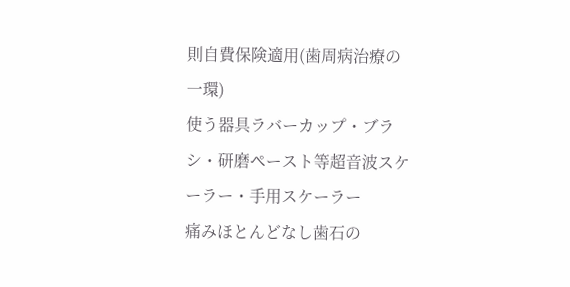則自費保険適用(歯周病治療の一環)
使う器具ラバーカップ・ブラシ・研磨ペースト等超音波スケーラー・手用スケーラー
痛みほとんどなし歯石の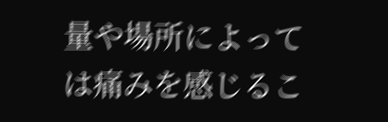量や場所によっては痛みを感じるこ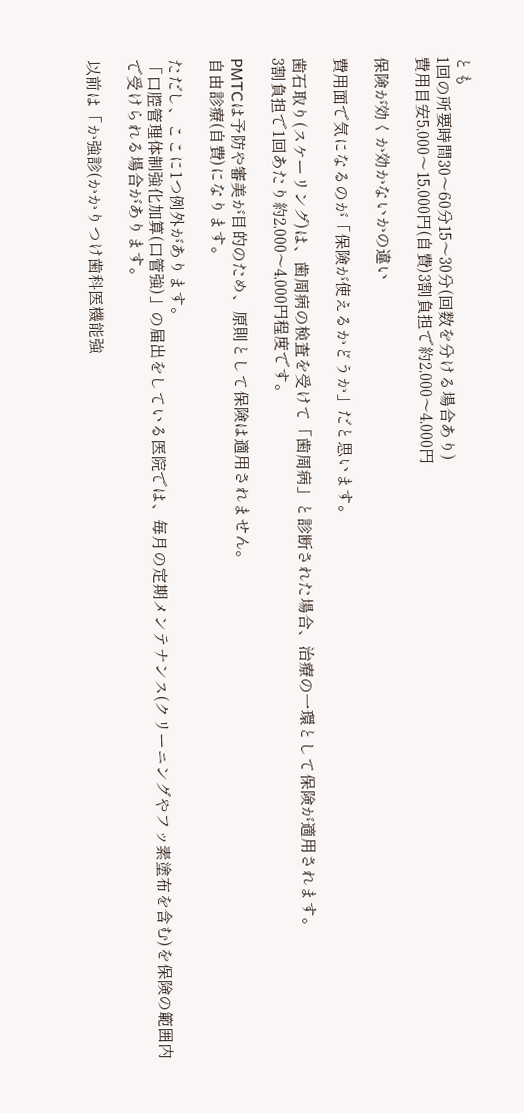とも
1回の所要時間30〜60分15〜30分(回数を分ける場合あり)
費用目安5,000〜15,000円(自費)3割負担で約2,000〜4,000円

保険が効くか効かないかの違い

費用面で気になるのが「保険が使えるかどうか」だと思います。

歯石取り(スケーリング)は、歯周病の検査を受けて「歯周病」と診断された場合、治療の一環として保険が適用されます。
3割負担で1回あたり約2,000〜4,000円程度です。

PMTCは予防や審美が目的のため、原則として保険は適用されません。
自由診療(自費)になります。

ただし、ここに1つ例外があります。
「口腔管理体制強化加算(口管強)」の届出をしている医院では、毎月の定期メンテナンス(クリーニングやフッ素塗布を含む)を保険の範囲内で受けられる場合があります。

以前は「か強診(かかりつけ歯科医機能強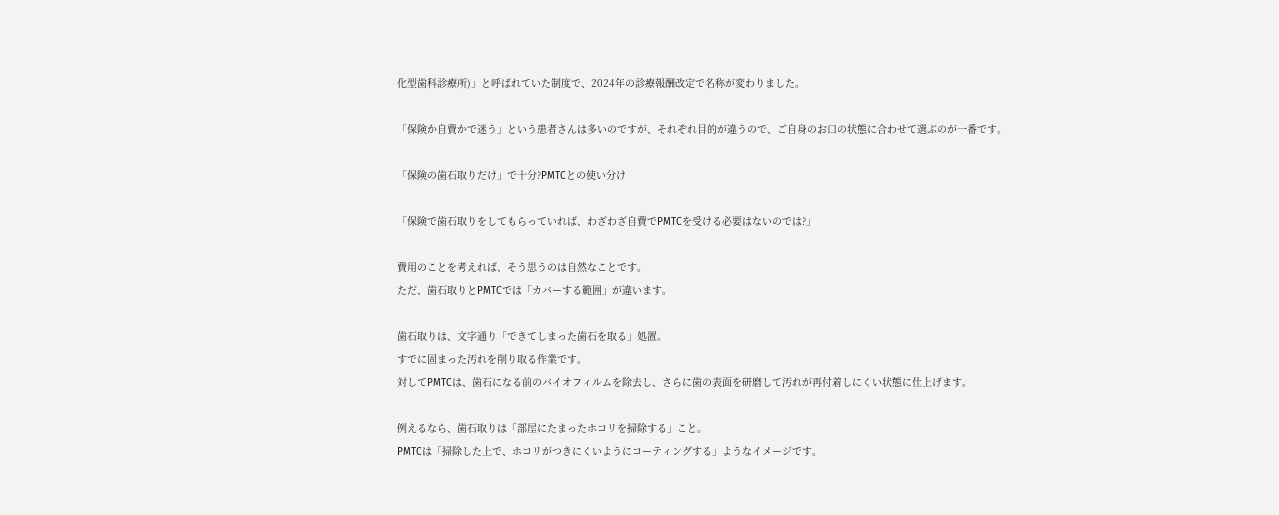化型歯科診療所)」と呼ばれていた制度で、2024年の診療報酬改定で名称が変わりました。

「保険か自費かで迷う」という患者さんは多いのですが、それぞれ目的が違うので、ご自身のお口の状態に合わせて選ぶのが一番です。

「保険の歯石取りだけ」で十分?PMTCとの使い分け

「保険で歯石取りをしてもらっていれば、わざわざ自費でPMTCを受ける必要はないのでは?」

費用のことを考えれば、そう思うのは自然なことです。
ただ、歯石取りとPMTCでは「カバーする範囲」が違います。

歯石取りは、文字通り「できてしまった歯石を取る」処置。
すでに固まった汚れを削り取る作業です。
対してPMTCは、歯石になる前のバイオフィルムを除去し、さらに歯の表面を研磨して汚れが再付着しにくい状態に仕上げます。

例えるなら、歯石取りは「部屋にたまったホコリを掃除する」こと。
PMTCは「掃除した上で、ホコリがつきにくいようにコーティングする」ようなイメージです。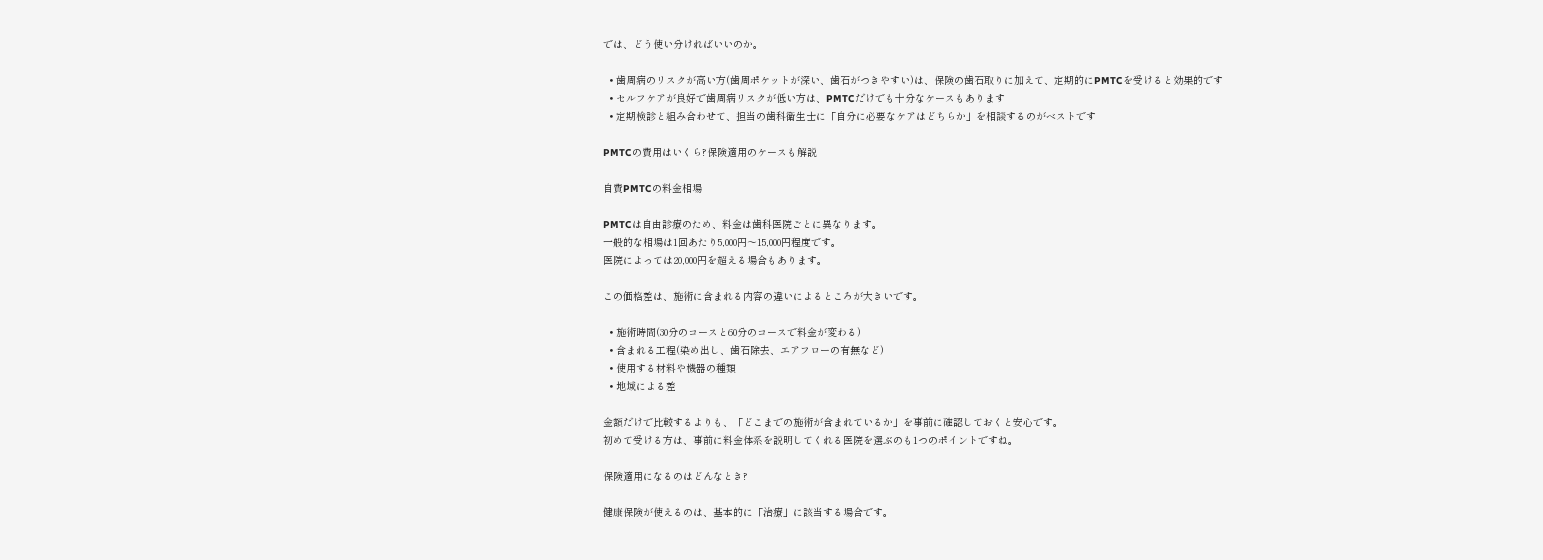では、どう使い分ければいいのか。

  • 歯周病のリスクが高い方(歯周ポケットが深い、歯石がつきやすい)は、保険の歯石取りに加えて、定期的にPMTCを受けると効果的です
  • セルフケアが良好で歯周病リスクが低い方は、PMTCだけでも十分なケースもあります
  • 定期検診と組み合わせて、担当の歯科衛生士に「自分に必要なケアはどちらか」を相談するのがベストです

PMTCの費用はいくら?保険適用のケースも解説

自費PMTCの料金相場

PMTCは自由診療のため、料金は歯科医院ごとに異なります。
一般的な相場は1回あたり5,000円〜15,000円程度です。
医院によっては20,000円を超える場合もあります。

この価格差は、施術に含まれる内容の違いによるところが大きいです。

  • 施術時間(30分のコースと60分のコースで料金が変わる)
  • 含まれる工程(染め出し、歯石除去、エアフローの有無など)
  • 使用する材料や機器の種類
  • 地域による差

金額だけで比較するよりも、「どこまでの施術が含まれているか」を事前に確認しておくと安心です。
初めて受ける方は、事前に料金体系を説明してくれる医院を選ぶのも1つのポイントですね。

保険適用になるのはどんなとき?

健康保険が使えるのは、基本的に「治療」に該当する場合です。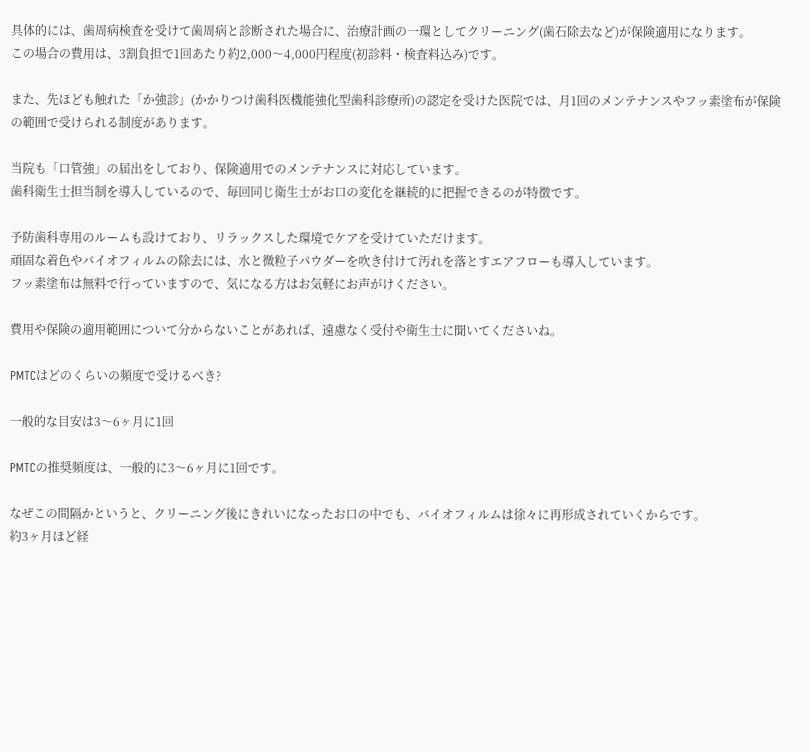具体的には、歯周病検査を受けて歯周病と診断された場合に、治療計画の一環としてクリーニング(歯石除去など)が保険適用になります。
この場合の費用は、3割負担で1回あたり約2,000〜4,000円程度(初診料・検査料込み)です。

また、先ほども触れた「か強診」(かかりつけ歯科医機能強化型歯科診療所)の認定を受けた医院では、月1回のメンテナンスやフッ素塗布が保険の範囲で受けられる制度があります。

当院も「口管強」の届出をしており、保険適用でのメンテナンスに対応しています。
歯科衛生士担当制を導入しているので、毎回同じ衛生士がお口の変化を継続的に把握できるのが特徴です。

予防歯科専用のルームも設けており、リラックスした環境でケアを受けていただけます。
頑固な着色やバイオフィルムの除去には、水と微粒子パウダーを吹き付けて汚れを落とすエアフローも導入しています。
フッ素塗布は無料で行っていますので、気になる方はお気軽にお声がけください。

費用や保険の適用範囲について分からないことがあれば、遠慮なく受付や衛生士に聞いてくださいね。

PMTCはどのくらいの頻度で受けるべき?

一般的な目安は3〜6ヶ月に1回

PMTCの推奨頻度は、一般的に3〜6ヶ月に1回です。

なぜこの間隔かというと、クリーニング後にきれいになったお口の中でも、バイオフィルムは徐々に再形成されていくからです。
約3ヶ月ほど経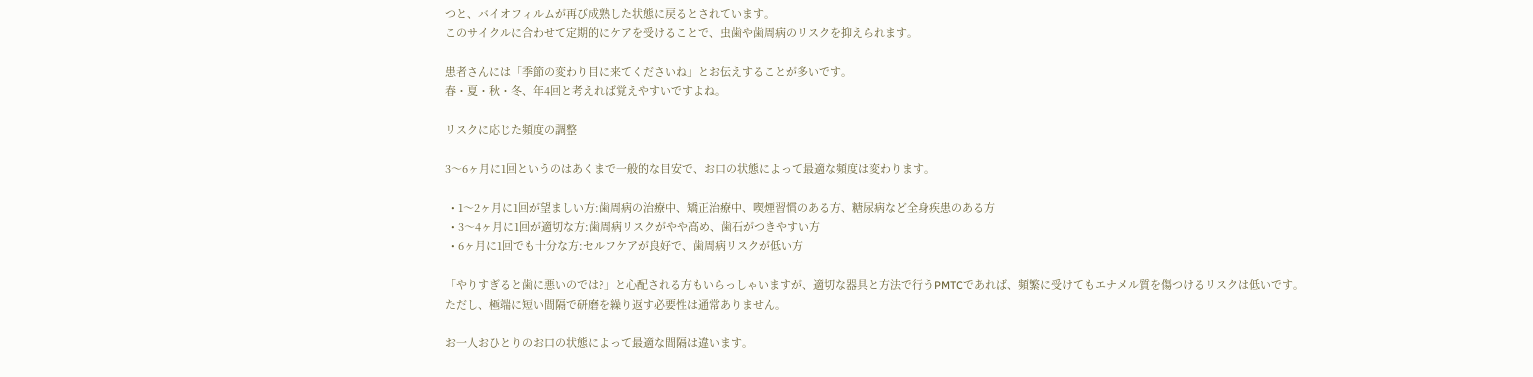つと、バイオフィルムが再び成熟した状態に戻るとされています。
このサイクルに合わせて定期的にケアを受けることで、虫歯や歯周病のリスクを抑えられます。

患者さんには「季節の変わり目に来てくださいね」とお伝えすることが多いです。
春・夏・秋・冬、年4回と考えれば覚えやすいですよね。

リスクに応じた頻度の調整

3〜6ヶ月に1回というのはあくまで一般的な目安で、お口の状態によって最適な頻度は変わります。

  • 1〜2ヶ月に1回が望ましい方:歯周病の治療中、矯正治療中、喫煙習慣のある方、糖尿病など全身疾患のある方
  • 3〜4ヶ月に1回が適切な方:歯周病リスクがやや高め、歯石がつきやすい方
  • 6ヶ月に1回でも十分な方:セルフケアが良好で、歯周病リスクが低い方

「やりすぎると歯に悪いのでは?」と心配される方もいらっしゃいますが、適切な器具と方法で行うPMTCであれば、頻繁に受けてもエナメル質を傷つけるリスクは低いです。
ただし、極端に短い間隔で研磨を繰り返す必要性は通常ありません。

お一人おひとりのお口の状態によって最適な間隔は違います。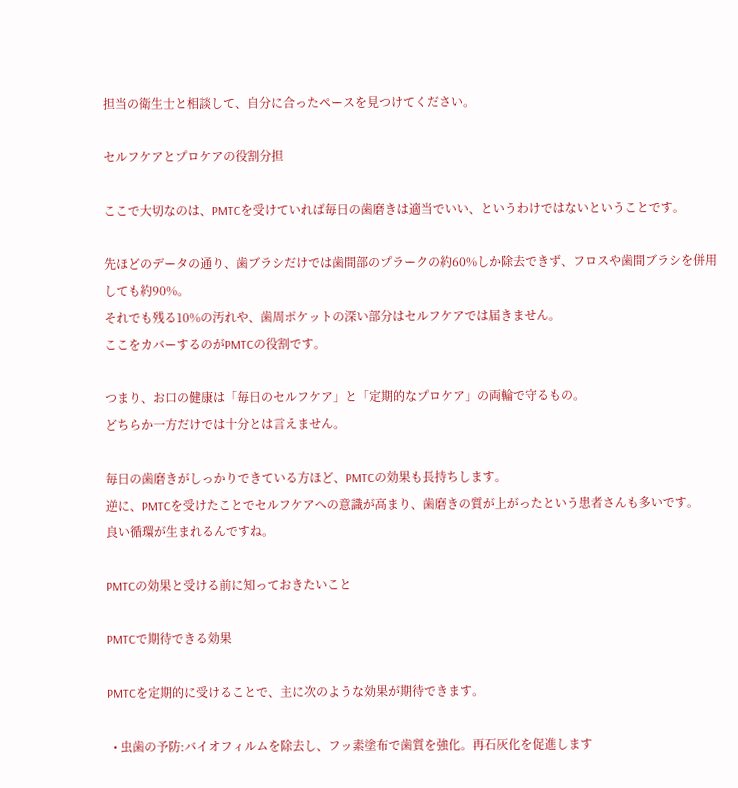担当の衛生士と相談して、自分に合ったペースを見つけてください。

セルフケアとプロケアの役割分担

ここで大切なのは、PMTCを受けていれば毎日の歯磨きは適当でいい、というわけではないということです。

先ほどのデータの通り、歯ブラシだけでは歯間部のプラークの約60%しか除去できず、フロスや歯間ブラシを併用しても約90%。
それでも残る10%の汚れや、歯周ポケットの深い部分はセルフケアでは届きません。
ここをカバーするのがPMTCの役割です。

つまり、お口の健康は「毎日のセルフケア」と「定期的なプロケア」の両輪で守るもの。
どちらか一方だけでは十分とは言えません。

毎日の歯磨きがしっかりできている方ほど、PMTCの効果も長持ちします。
逆に、PMTCを受けたことでセルフケアへの意識が高まり、歯磨きの質が上がったという患者さんも多いです。
良い循環が生まれるんですね。

PMTCの効果と受ける前に知っておきたいこと

PMTCで期待できる効果

PMTCを定期的に受けることで、主に次のような効果が期待できます。

  • 虫歯の予防:バイオフィルムを除去し、フッ素塗布で歯質を強化。再石灰化を促進します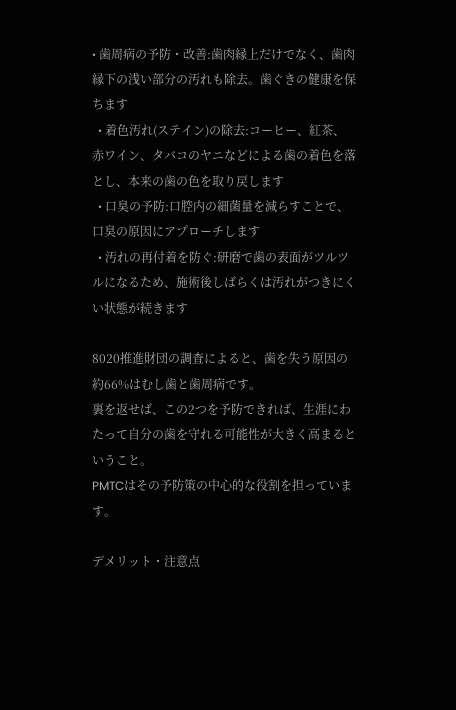• 歯周病の予防・改善:歯肉縁上だけでなく、歯肉縁下の浅い部分の汚れも除去。歯ぐきの健康を保ちます
  • 着色汚れ(ステイン)の除去:コーヒー、紅茶、赤ワイン、タバコのヤニなどによる歯の着色を落とし、本来の歯の色を取り戻します
  • 口臭の予防:口腔内の細菌量を減らすことで、口臭の原因にアプローチします
  • 汚れの再付着を防ぐ:研磨で歯の表面がツルツルになるため、施術後しばらくは汚れがつきにくい状態が続きます

8020推進財団の調査によると、歯を失う原因の約66%はむし歯と歯周病です。
裏を返せば、この2つを予防できれば、生涯にわたって自分の歯を守れる可能性が大きく高まるということ。
PMTCはその予防策の中心的な役割を担っています。

デメリット・注意点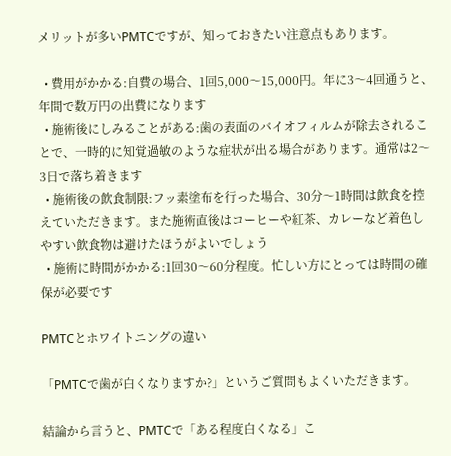メリットが多いPMTCですが、知っておきたい注意点もあります。

  • 費用がかかる:自費の場合、1回5,000〜15,000円。年に3〜4回通うと、年間で数万円の出費になります
  • 施術後にしみることがある:歯の表面のバイオフィルムが除去されることで、一時的に知覚過敏のような症状が出る場合があります。通常は2〜3日で落ち着きます
  • 施術後の飲食制限:フッ素塗布を行った場合、30分〜1時間は飲食を控えていただきます。また施術直後はコーヒーや紅茶、カレーなど着色しやすい飲食物は避けたほうがよいでしょう
  • 施術に時間がかかる:1回30〜60分程度。忙しい方にとっては時間の確保が必要です

PMTCとホワイトニングの違い

「PMTCで歯が白くなりますか?」というご質問もよくいただきます。

結論から言うと、PMTCで「ある程度白くなる」こ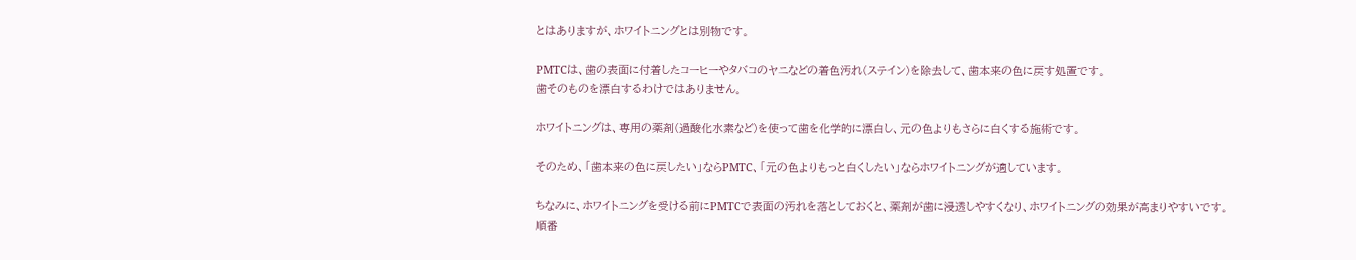とはありますが、ホワイトニングとは別物です。

PMTCは、歯の表面に付着したコーヒーやタバコのヤニなどの着色汚れ(ステイン)を除去して、歯本来の色に戻す処置です。
歯そのものを漂白するわけではありません。

ホワイトニングは、専用の薬剤(過酸化水素など)を使って歯を化学的に漂白し、元の色よりもさらに白くする施術です。

そのため、「歯本来の色に戻したい」ならPMTC、「元の色よりもっと白くしたい」ならホワイトニングが適しています。

ちなみに、ホワイトニングを受ける前にPMTCで表面の汚れを落としておくと、薬剤が歯に浸透しやすくなり、ホワイトニングの効果が高まりやすいです。
順番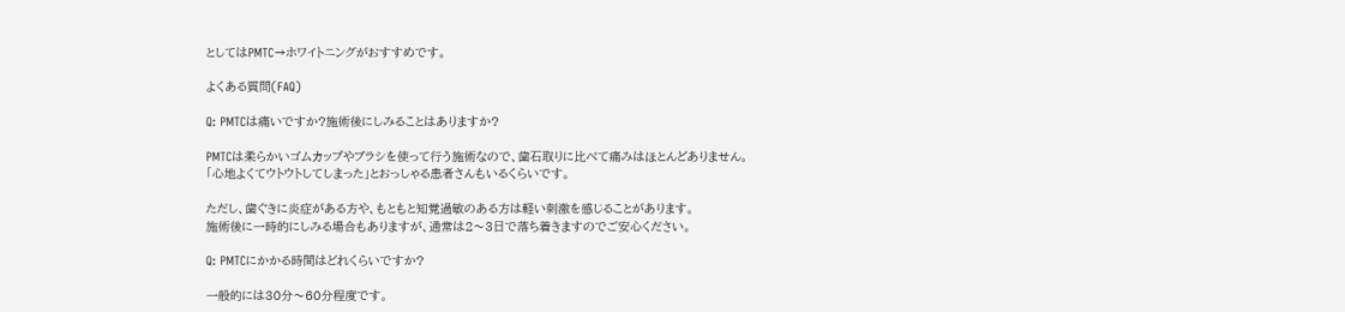としてはPMTC→ホワイトニングがおすすめです。

よくある質問(FAQ)

Q: PMTCは痛いですか?施術後にしみることはありますか?

PMTCは柔らかいゴムカップやブラシを使って行う施術なので、歯石取りに比べて痛みはほとんどありません。
「心地よくてウトウトしてしまった」とおっしゃる患者さんもいるくらいです。

ただし、歯ぐきに炎症がある方や、もともと知覚過敏のある方は軽い刺激を感じることがあります。
施術後に一時的にしみる場合もありますが、通常は2〜3日で落ち着きますのでご安心ください。

Q: PMTCにかかる時間はどれくらいですか?

一般的には30分〜60分程度です。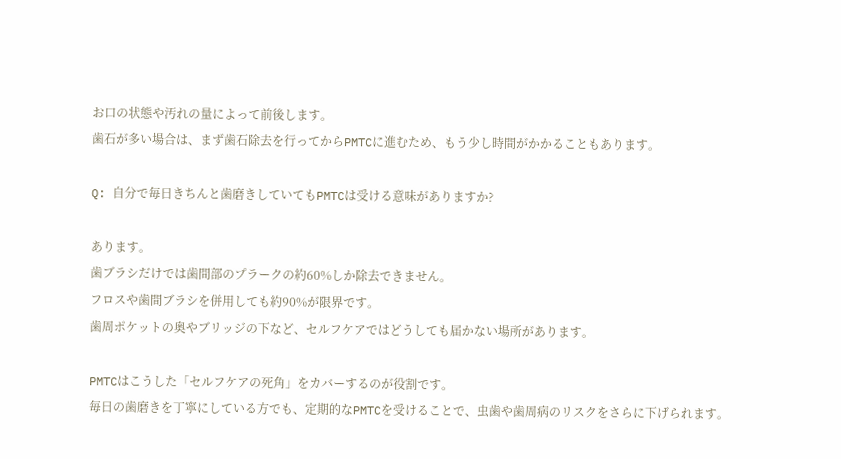お口の状態や汚れの量によって前後します。
歯石が多い場合は、まず歯石除去を行ってからPMTCに進むため、もう少し時間がかかることもあります。

Q: 自分で毎日きちんと歯磨きしていてもPMTCは受ける意味がありますか?

あります。
歯ブラシだけでは歯間部のプラークの約60%しか除去できません。
フロスや歯間ブラシを併用しても約90%が限界です。
歯周ポケットの奥やブリッジの下など、セルフケアではどうしても届かない場所があります。

PMTCはこうした「セルフケアの死角」をカバーするのが役割です。
毎日の歯磨きを丁寧にしている方でも、定期的なPMTCを受けることで、虫歯や歯周病のリスクをさらに下げられます。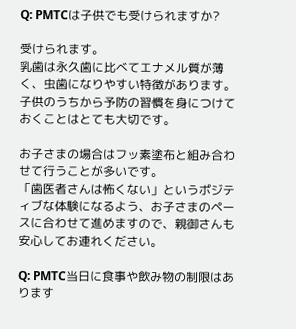Q: PMTCは子供でも受けられますか?

受けられます。
乳歯は永久歯に比べてエナメル質が薄く、虫歯になりやすい特徴があります。
子供のうちから予防の習慣を身につけておくことはとても大切です。

お子さまの場合はフッ素塗布と組み合わせて行うことが多いです。
「歯医者さんは怖くない」というポジティブな体験になるよう、お子さまのペースに合わせて進めますので、親御さんも安心してお連れください。

Q: PMTC当日に食事や飲み物の制限はあります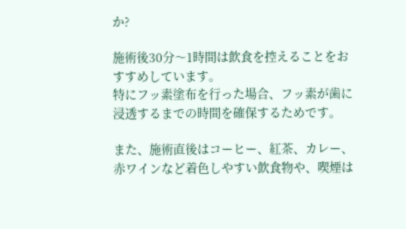か?

施術後30分〜1時間は飲食を控えることをおすすめしています。
特にフッ素塗布を行った場合、フッ素が歯に浸透するまでの時間を確保するためです。

また、施術直後はコーヒー、紅茶、カレー、赤ワインなど着色しやすい飲食物や、喫煙は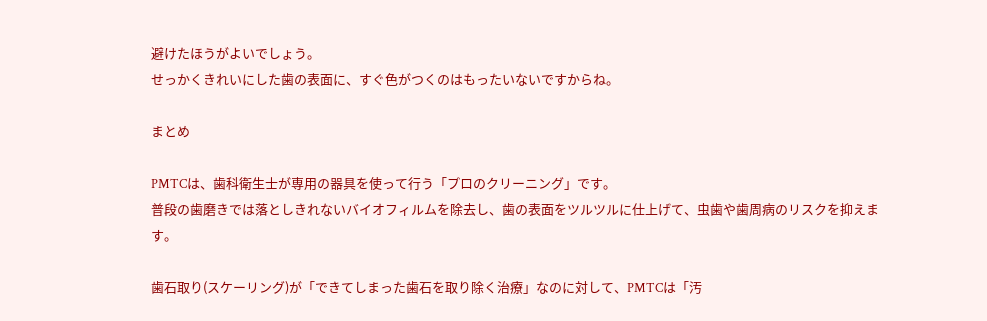避けたほうがよいでしょう。
せっかくきれいにした歯の表面に、すぐ色がつくのはもったいないですからね。

まとめ

PMTCは、歯科衛生士が専用の器具を使って行う「プロのクリーニング」です。
普段の歯磨きでは落としきれないバイオフィルムを除去し、歯の表面をツルツルに仕上げて、虫歯や歯周病のリスクを抑えます。

歯石取り(スケーリング)が「できてしまった歯石を取り除く治療」なのに対して、PMTCは「汚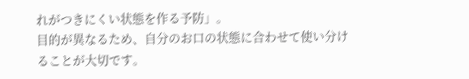れがつきにくい状態を作る予防」。
目的が異なるため、自分のお口の状態に合わせて使い分けることが大切です。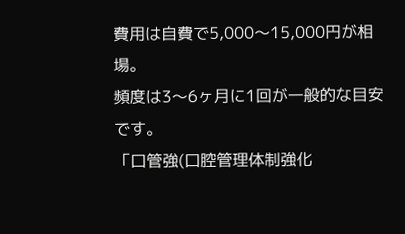費用は自費で5,000〜15,000円が相場。
頻度は3〜6ヶ月に1回が一般的な目安です。
「口管強(口腔管理体制強化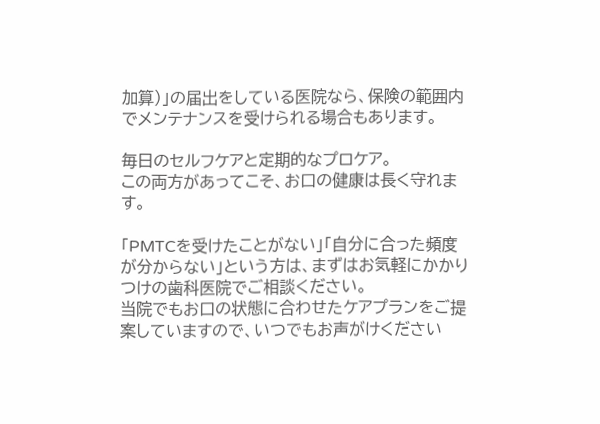加算)」の届出をしている医院なら、保険の範囲内でメンテナンスを受けられる場合もあります。

毎日のセルフケアと定期的なプロケア。
この両方があってこそ、お口の健康は長く守れます。

「PMTCを受けたことがない」「自分に合った頻度が分からない」という方は、まずはお気軽にかかりつけの歯科医院でご相談ください。
当院でもお口の状態に合わせたケアプランをご提案していますので、いつでもお声がけください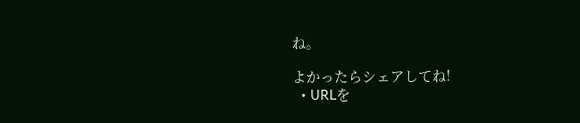ね。

よかったらシェアしてね!
  • URLを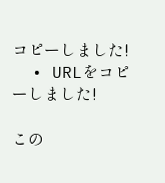コピーしました!
  • URLをコピーしました!

この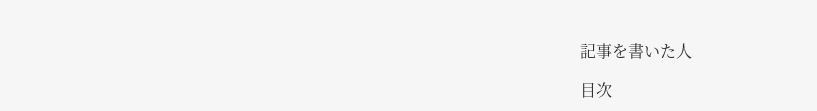記事を書いた人

目次